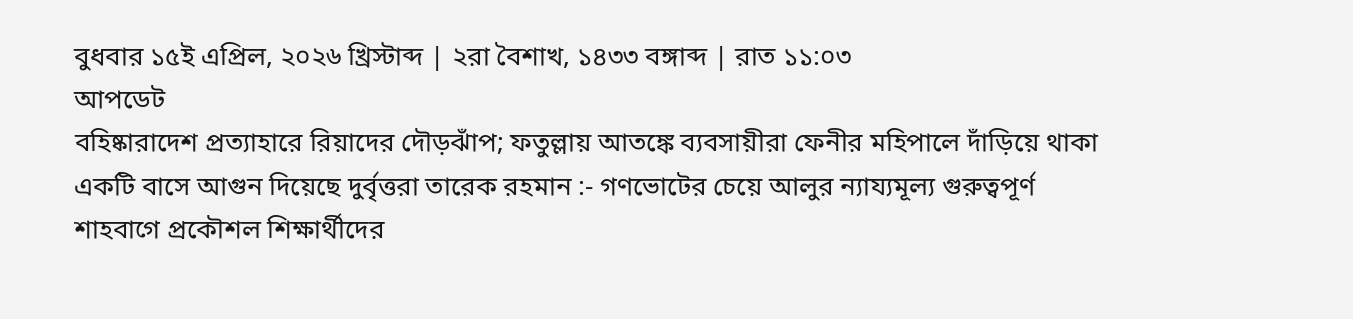বুধবার ১৫ই এপ্রিল, ২০২৬ খ্রিস্টাব্দ | ২রা বৈশাখ, ১৪৩৩ বঙ্গাব্দ | রাত ১১:০৩
আপডেট
বহিষ্কারাদেশ প্রত্যাহারে রিয়াদের দৌড়ঝাঁপ; ফতুল্লায় আতঙ্কে ব্যবসায়ীরা ফেনীর মহিপালে দাঁড়িয়ে থাকা একটি বাসে আগুন দিয়েছে দুর্বৃত্তরা তারেক রহমান :- গণভোটের চেয়ে আলুর ন্যায্যমূল্য গুরুত্বপূর্ণ শাহবাগে প্রকৌশল শিক্ষার্থীদের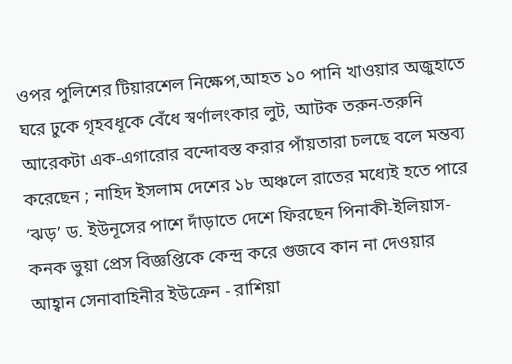ওপর পুলিশের টিয়ারশেল নিক্ষেপ,আহত ১০ পানি খাওয়ার অজুহাতে ঘরে ঢুকে গৃহবধূকে বেঁধে স্বর্ণালংকার লুট, আটক তরুন-তরুনি আরেকটা এক-এগারোর বন্দোবস্ত করার পাঁয়তারা চলছে বলে মন্তব্য করেছেন ; নাহিদ ইসলাম দেশের ১৮ অঞ্চলে রাতের মধ্যেই হতে পারে ‘ঝড়’ ড. ইউনূসের পাশে দাঁড়াতে দেশে ফিরছেন পিনাকী-ইলিয়াস-কনক ভুয়া প্রেস বিজ্ঞপ্তিকে কেন্দ্র করে গুজবে কান না দেওয়ার আহ্বান সেনাবাহিনীর ইউক্রেন - রাশিয়া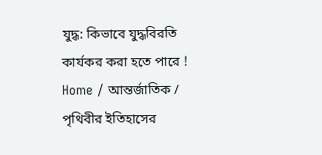যুদ্ধ: কিভাবে যুদ্ধবিরতি কার্যকর করা হতে পারে !
Home / আন্তর্জাতিক / পৃথিবীর ইতিহাসের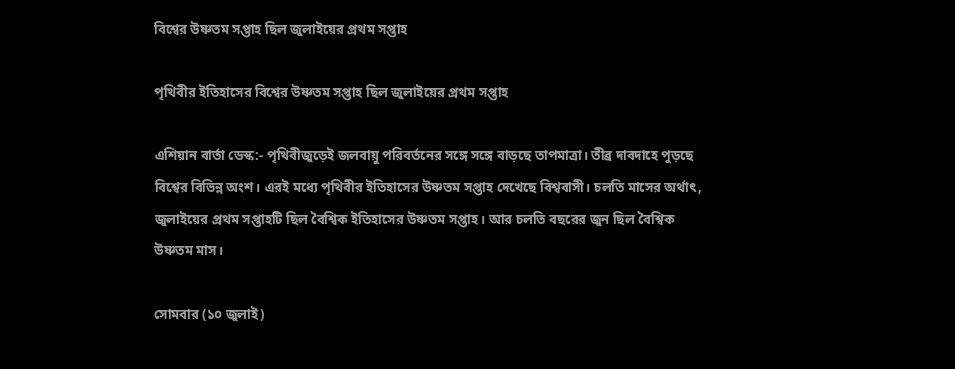বিশ্বের উষ্ণতম সপ্তাহ ছিল জুলাইয়ের প্রথম সপ্তাহ

পৃথিবীর ইতিহাসের বিশ্বের উষ্ণতম সপ্তাহ ছিল জুলাইয়ের প্রথম সপ্তাহ

এশিয়ান বার্তা ডেস্ক:- পৃথিবীজুড়েই জলবায়ু পরিবর্তনের সঙ্গে সঙ্গে বাড়ছে তাপমাত্রা। তীব্র দাবদাহে পুড়ছে বিশ্বের বিভিন্ন অংশ। এরই মধ্যে পৃথিবীর ইতিহাসের উষ্ণতম সপ্তাহ দেখেছে বিশ্ববাসী। চলতি মাসের অর্থাৎ, জুলাইয়ের প্রথম সপ্তাহটি ছিল বৈশ্বিক ইতিহাসের উষ্ণতম সপ্তাহ। আর চলতি বছরের জুন ছিল বৈশ্বিক উষ্ণতম মাস।

সোমবার (১০ জুলাই)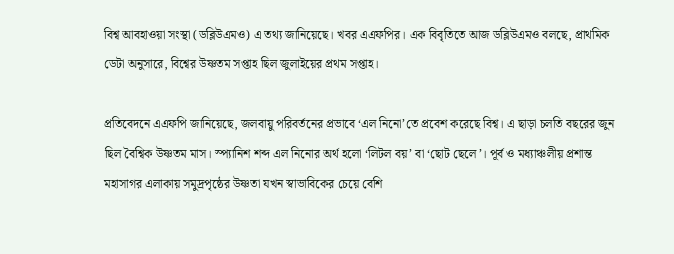বিশ্ব আবহাওয়া সংস্থা (ডব্লিউএমও) এ তথ্য জানিয়েছে। খবর এএফপির। এক বিবৃতিতে আজ ডব্লিউএমও বলছে, প্রাথমিক ডেটা অনুসারে, বিশ্বের উষ্ণতম সপ্তাহ ছিল জুলাইয়ের প্রথম সপ্তাহ।

প্রতিবেদনে এএফপি জানিয়েছে, জলবায়ু পরিবর্তনের প্রভাবে ‘এল নিনো’তে প্রবেশ করেছে বিশ্ব। এ ছাড়া চলতি বছরের জুন ছিল বৈশ্বিক উষ্ণতম মাস। স্প্যানিশ শব্দ এল নিনোর অর্থ হলো ‘লিটল বয়’ বা ‘ছোট ছেলে’। পূর্ব ও মধ্যাঞ্চলীয় প্রশান্ত মহাসাগর এলাকায় সমুদ্রপৃষ্ঠের উষ্ণতা যখন স্বাভাবিকের চেয়ে বেশি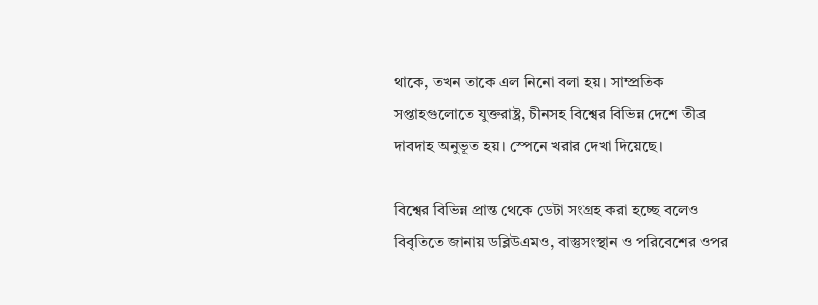থাকে, তখন তাকে এল নিনো বলা হয়। সাম্প্রতিক সপ্তাহগুলোতে যুক্তরাষ্ট্র, চীনসহ বিশ্বের বিভিন্ন দেশে তীব্র দাবদাহ অনুভূত হয়। স্পেনে খরার দেখা দিয়েছে।

বিশ্বের বিভিন্ন প্রান্ত থেকে ডেটা সংগ্রহ করা হচ্ছে বলেও বিবৃতিতে জানায় ডব্লিউএমও, বাস্তুসংস্থান ও পরিবেশের ওপর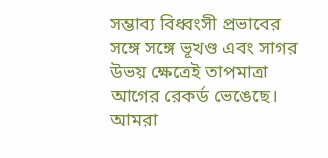সম্ভাব্য বিধ্বংসী প্রভাবের সঙ্গে সঙ্গে ভূখণ্ড এবং সাগর উভয় ক্ষেত্রেই তাপমাত্রা আগের রেকর্ড ভেঙেছে। আমরা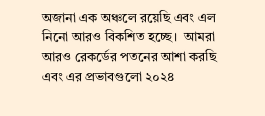অজানা এক অঞ্চলে রয়েছি এবং এল নিনো আরও বিকশিত হচ্ছে।  আমরা আরও রেকর্ডের পতনের আশা করছি এবং এর প্রভাবগুলো ২০২৪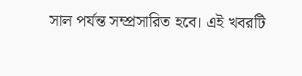সাল পর্যন্ত সম্প্রসারিত হবে। এই খবরটি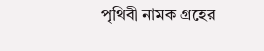পৃথিবী নামক গ্রহের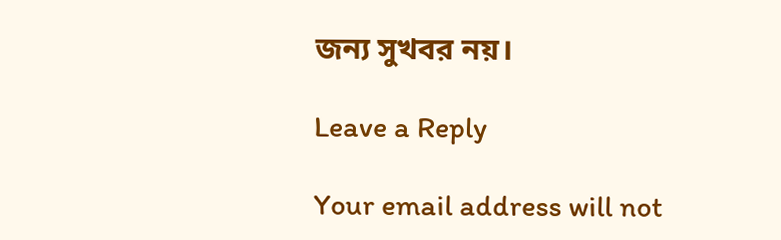জন্য সুখবর নয়।

Leave a Reply

Your email address will not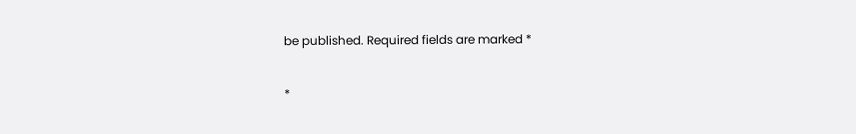be published. Required fields are marked *

*